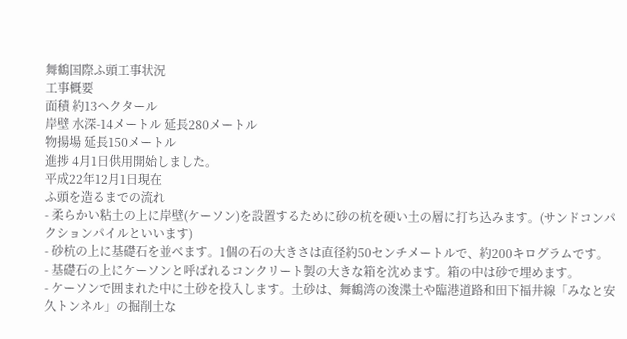舞鶴国際ふ頭工事状況
工事概要
面積 約13ヘクタール
岸壁 水深-14メートル 延長280メートル
物揚場 延長150メートル
進捗 4月1日供用開始しました。
平成22年12月1日現在
ふ頭を造るまでの流れ
- 柔らかい粘土の上に岸壁(ケーソン)を設置するために砂の杭を硬い土の層に打ち込みます。(サンドコンパクションパイルといいます)
- 砂杭の上に基礎石を並べます。1個の石の大きさは直径約50センチメートルで、約200キログラムです。
- 基礎石の上にケーソンと呼ばれるコンクリート製の大きな箱を沈めます。箱の中は砂で埋めます。
- ケーソンで囲まれた中に土砂を投入します。土砂は、舞鶴湾の浚渫土や臨港道路和田下福井線「みなと安久トンネル」の掘削土な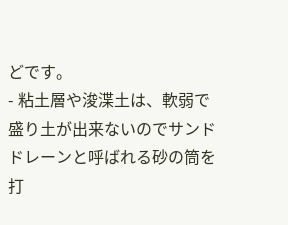どです。
- 粘土層や浚渫土は、軟弱で盛り土が出来ないのでサンドドレーンと呼ばれる砂の筒を打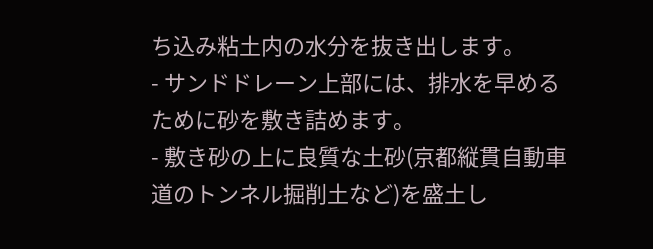ち込み粘土内の水分を抜き出します。
- サンドドレーン上部には、排水を早めるために砂を敷き詰めます。
- 敷き砂の上に良質な土砂(京都縦貫自動車道のトンネル掘削土など)を盛土し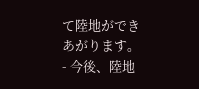て陸地ができあがります。
- 今後、陸地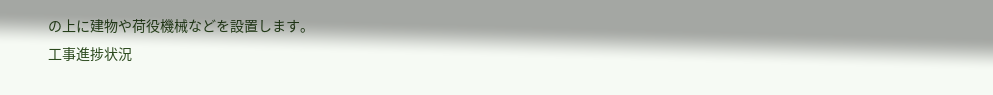の上に建物や荷役機械などを設置します。
工事進捗状況